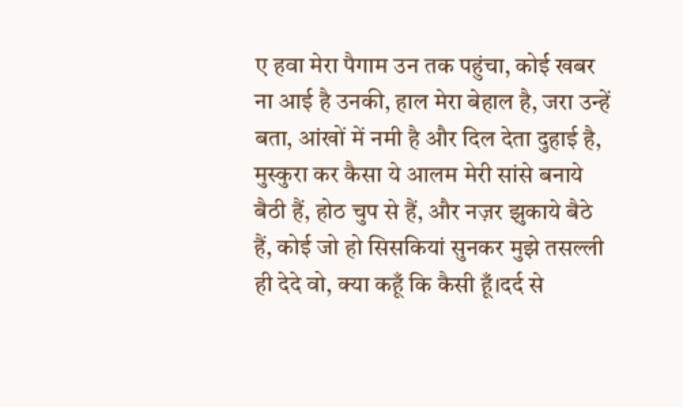ए हवा मेरा पैगाम उन तक पहुंचा, कोई खबर ना आई है उनकी, हाल मेरा बेहाल है, जरा उन्हें बता, आंखों में नमी है और दिल देता दुहाई है, मुस्कुरा कर कैसा ये आलम मेरी सांसे बनाये बैठी हैं, होठ चुप से हैं, और नज़र झुकाये बैठे हैं, कोई जो हो सिसकियां सुनकर मुझे तसल्ली ही देदे वो, क्या कहूँ कि कैसी हूँ।दर्द से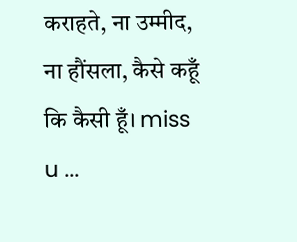कराहते, ना उम्मीद, ना हौंसला, कैसे कहूँ कि कैसी हूँ। miss u ...